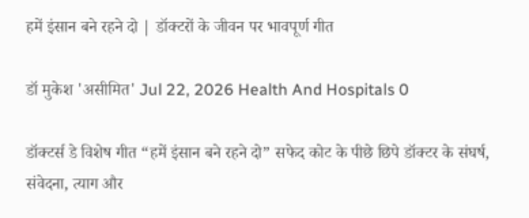हमें इंसान बने रहने दो | डॉक्टरों के जीवन पर भावपूर्ण गीत

डॉ मुकेश 'असीमित' Jul 22, 2026 Health And Hospitals 0

डॉक्टर्स डे विशेष गीत “हमें इंसान बने रहने दो” सफेद कोट के पीछे छिपे डॉक्टर के संघर्ष, संवेदना, त्याग और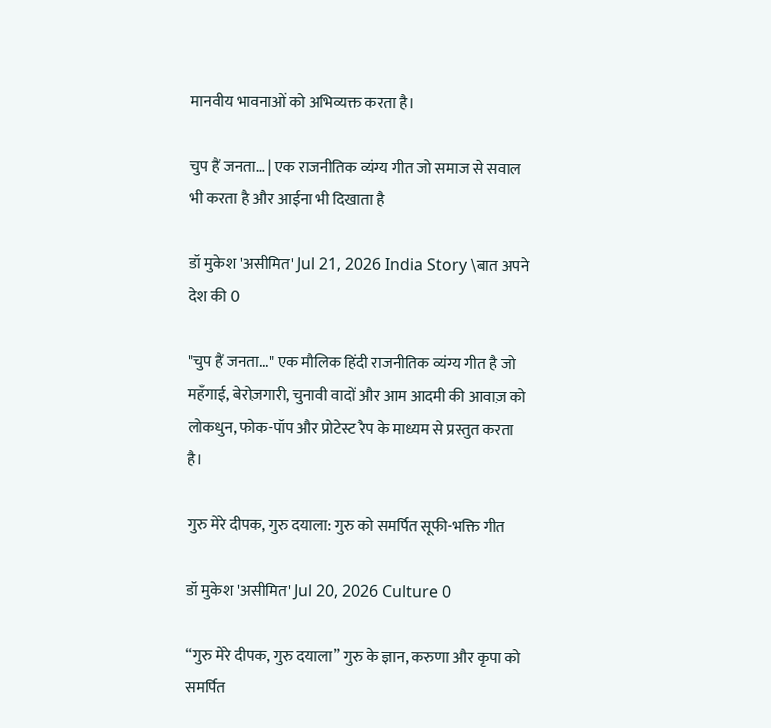मानवीय भावनाओं को अभिव्यक्त करता है।

चुप हैं जनता… | एक राजनीतिक व्यंग्य गीत जो समाज से सवाल भी करता है और आईना भी दिखाता है

डॉ मुकेश 'असीमित' Jul 21, 2026 India Story \बात अपने देश की 0

"चुप हैं जनता..." एक मौलिक हिंदी राजनीतिक व्यंग्य गीत है जो महँगाई, बेरोज़गारी, चुनावी वादों और आम आदमी की आवाज़ को लोकधुन, फोक-पॉप और प्रोटेस्ट रैप के माध्यम से प्रस्तुत करता है।

गुरु मेरे दीपक, गुरु दयाला: गुरु को समर्पित सूफी-भक्ति गीत

डॉ मुकेश 'असीमित' Jul 20, 2026 Culture 0

“गुरु मेरे दीपक, गुरु दयाला” गुरु के ज्ञान, करुणा और कृपा को समर्पित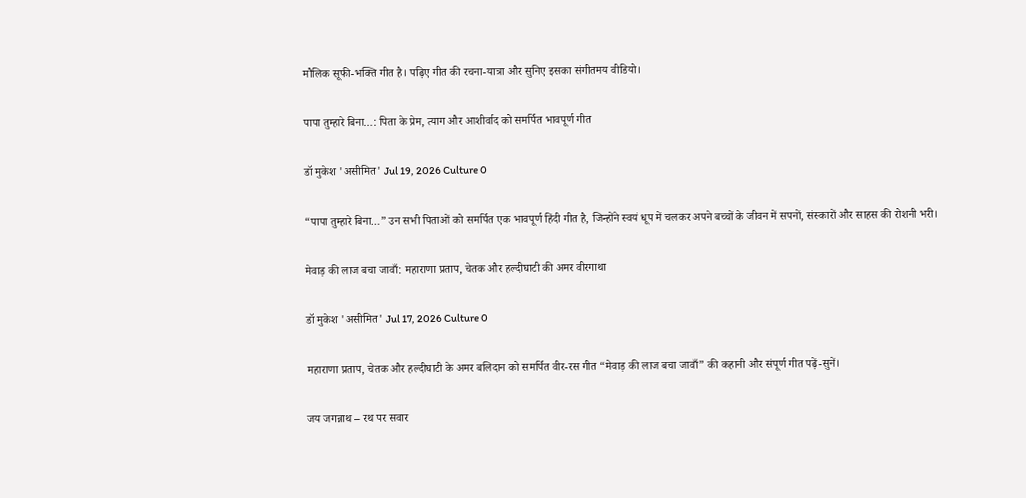मौलिक सूफी-भक्ति गीत है। पढ़िए गीत की रचना-यात्रा और सुनिए इसका संगीतमय वीडियो।

पापा तुम्हारे बिना…: पिता के प्रेम, त्याग और आशीर्वाद को समर्पित भावपूर्ण गीत

डॉ मुकेश 'असीमित' Jul 19, 2026 Culture 0

“पापा तुम्हारे बिना…” उन सभी पिताओं को समर्पित एक भावपूर्ण हिंदी गीत है, जिन्होंने स्वयं धूप में चलकर अपने बच्चों के जीवन में सपनों, संस्कारों और साहस की रोशनी भरी।

मेवाड़ की लाज बचा जावाँ: महाराणा प्रताप, चेतक और हल्दीघाटी की अमर वीरगाथा

डॉ मुकेश 'असीमित' Jul 17, 2026 Culture 0

महाराणा प्रताप, चेतक और हल्दीघाटी के अमर बलिदान को समर्पित वीर-रस गीत “मेवाड़ की लाज बचा जावाँ” की कहानी और संपूर्ण गीत पढ़ें-सुनें।

जय जगन्नाथ – रथ पर सवार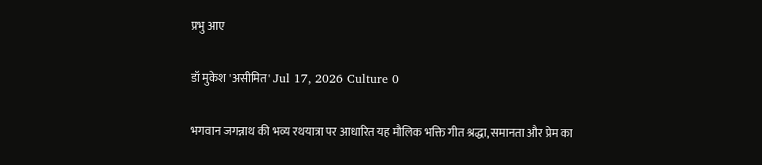प्रभु आए

डॉ मुकेश 'असीमित' Jul 17, 2026 Culture 0

भगवान जगन्नाथ की भव्य रथयात्रा पर आधारित यह मौलिक भक्ति गीत श्रद्धा, समानता और प्रेम का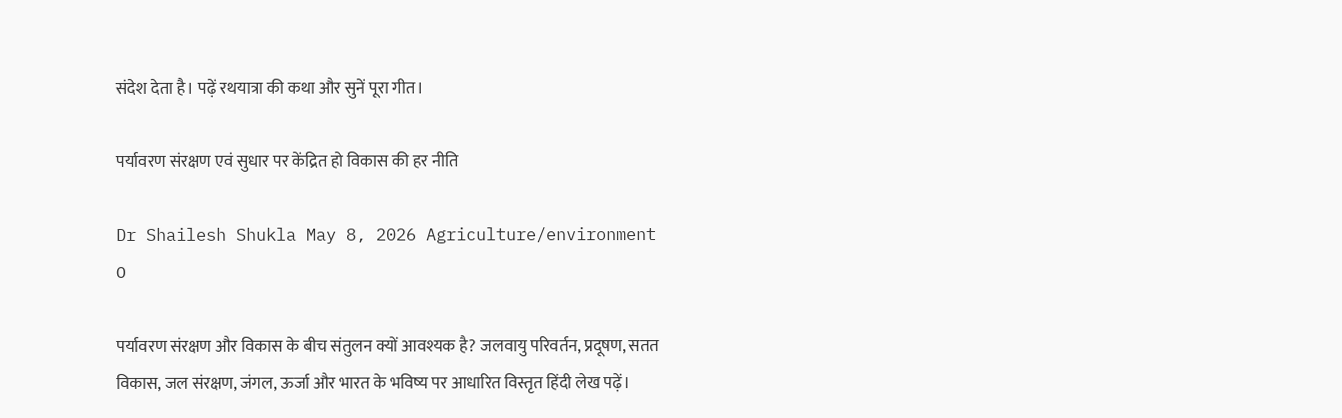संदेश देता है। पढ़ें रथयात्रा की कथा और सुनें पूरा गीत।

पर्यावरण संरक्षण एवं सुधार पर केंद्रित हो विकास की हर नीति

Dr Shailesh Shukla May 8, 2026 Agriculture/environment 0

पर्यावरण संरक्षण और विकास के बीच संतुलन क्यों आवश्यक है? जलवायु परिवर्तन, प्रदूषण, सतत विकास, जल संरक्षण, जंगल, ऊर्जा और भारत के भविष्य पर आधारित विस्तृत हिंदी लेख पढ़ें।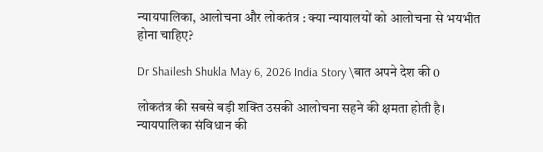न्यायपालिका, आलोचना और लोकतंत्र : क्या न्यायालयों को आलोचना से भयभीत होना चाहिए?

Dr Shailesh Shukla May 6, 2026 India Story \बात अपने देश की 0

लोकतंत्र की सबसे बड़ी शक्ति उसकी आलोचना सहने की क्षमता होती है। न्यायपालिका संविधान की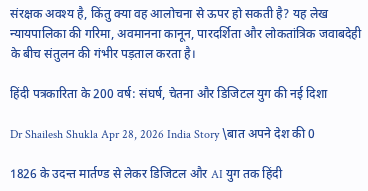संरक्षक अवश्य है, किंतु क्या वह आलोचना से ऊपर हो सकती है? यह लेख न्यायपालिका की गरिमा, अवमानना कानून, पारदर्शिता और लोकतांत्रिक जवाबदेही के बीच संतुलन की गंभीर पड़ताल करता है।

हिंदी पत्रकारिता के 200 वर्ष: संघर्ष, चेतना और डिजिटल युग की नई दिशा

Dr Shailesh Shukla Apr 28, 2026 India Story \बात अपने देश की 0

1826 के उदन्त मार्तण्ड से लेकर डिजिटल और AI युग तक हिंदी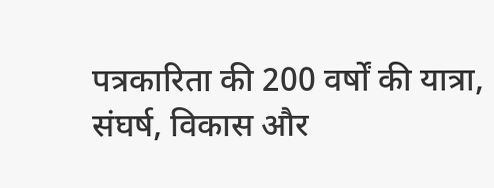पत्रकारिता की 200 वर्षों की यात्रा, संघर्ष, विकास और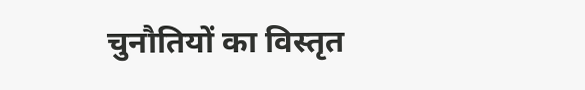चुनौतियों का विस्तृत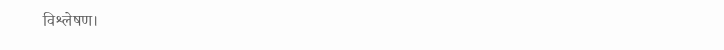विश्लेषण।